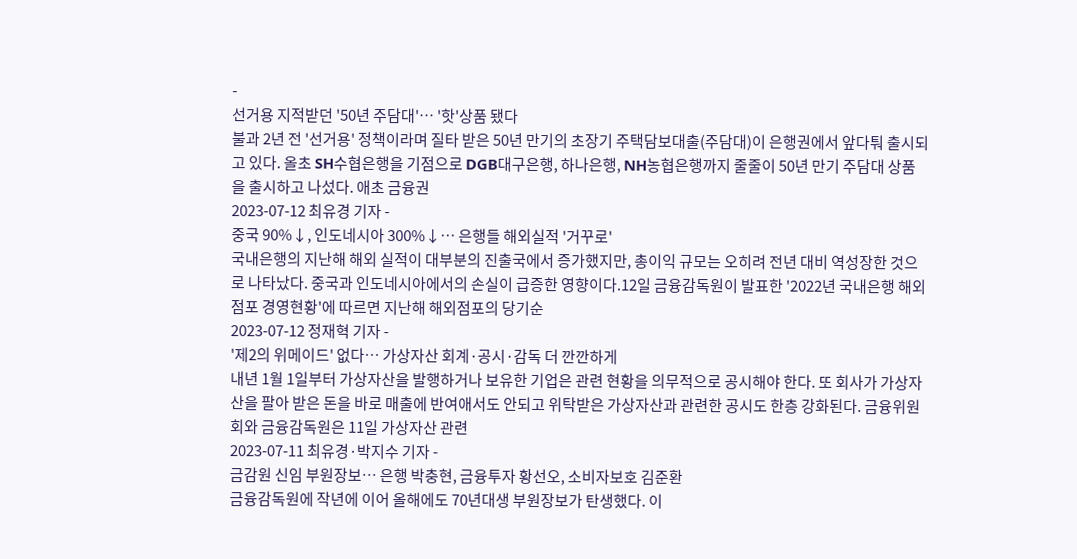-
선거용 지적받던 '50년 주담대'… '핫'상품 됐다
불과 2년 전 '선거용' 정책이라며 질타 받은 50년 만기의 초장기 주택담보대출(주담대)이 은행권에서 앞다퉈 출시되고 있다. 올초 SH수협은행을 기점으로 DGB대구은행, 하나은행, NH농협은행까지 줄줄이 50년 만기 주담대 상품을 출시하고 나섰다. 애초 금융권
2023-07-12 최유경 기자 -
중국 90%↓, 인도네시아 300%↓… 은행들 해외실적 '거꾸로'
국내은행의 지난해 해외 실적이 대부분의 진출국에서 증가했지만, 총이익 규모는 오히려 전년 대비 역성장한 것으로 나타났다. 중국과 인도네시아에서의 손실이 급증한 영향이다.12일 금융감독원이 발표한 '2022년 국내은행 해외점포 경영현황'에 따르면 지난해 해외점포의 당기순
2023-07-12 정재혁 기자 -
'제2의 위메이드' 없다… 가상자산 회계·공시·감독 더 깐깐하게
내년 1월 1일부터 가상자산을 발행하거나 보유한 기업은 관련 현황을 의무적으로 공시해야 한다. 또 회사가 가상자산을 팔아 받은 돈을 바로 매출에 반여애서도 안되고 위탁받은 가상자산과 관련한 공시도 한층 강화된다. 금융위원회와 금융감독원은 11일 가상자산 관련
2023-07-11 최유경·박지수 기자 -
금감원 신임 부원장보… 은행 박충현, 금융투자 황선오, 소비자보호 김준환
금융감독원에 작년에 이어 올해에도 70년대생 부원장보가 탄생했다. 이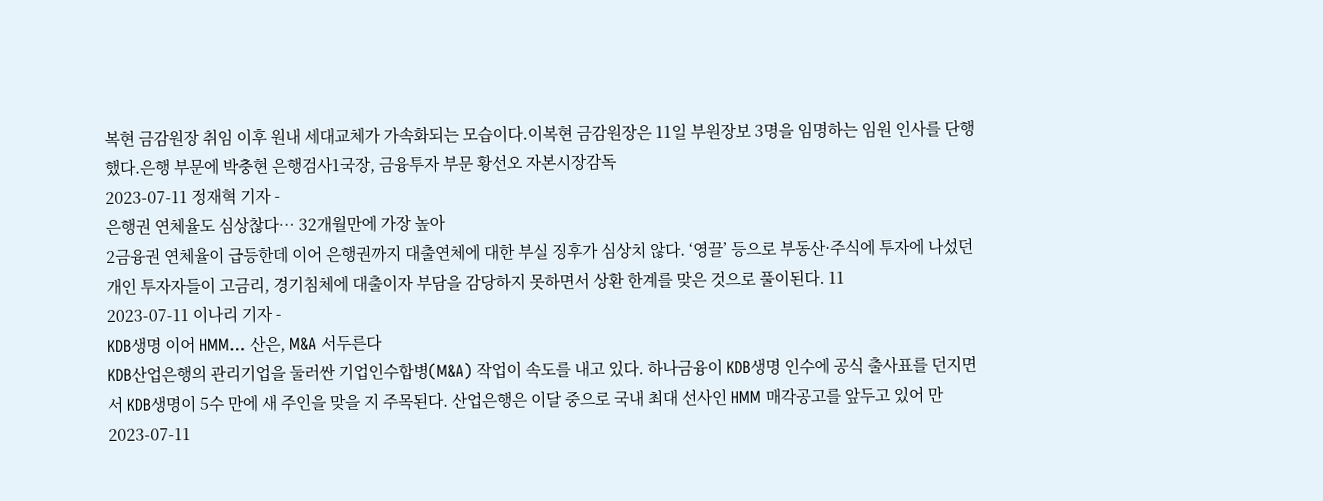복현 금감원장 취임 이후 원내 세대교체가 가속화되는 모습이다.이복현 금감원장은 11일 부원장보 3명을 임명하는 임원 인사를 단행했다.은행 부문에 박충현 은행검사1국장, 금융투자 부문 황선오 자본시장감독
2023-07-11 정재혁 기자 -
은행권 연체율도 심상찮다… 32개월만에 가장 높아
2금융권 연체율이 급등한데 이어 은행권까지 대출연체에 대한 부실 징후가 심상치 않다. ‘영끌’ 등으로 부동산·주식에 투자에 나섰던 개인 투자자들이 고금리, 경기침체에 대출이자 부담을 감당하지 못하면서 상환 한계를 맞은 것으로 풀이된다. 11
2023-07-11 이나리 기자 -
KDB생명 이어 HMM… 산은, M&A 서두른다
KDB산업은행의 관리기업을 둘러싼 기업인수합병(M&A) 작업이 속도를 내고 있다. 하나금융이 KDB생명 인수에 공식 출사표를 던지면서 KDB생명이 5수 만에 새 주인을 맞을 지 주목된다. 산업은행은 이달 중으로 국내 최대 선사인 HMM 매각공고를 앞두고 있어 만
2023-07-11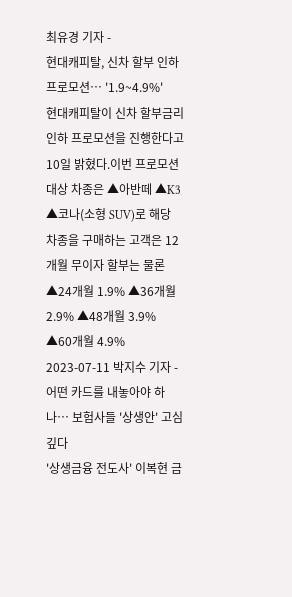최유경 기자 -
현대캐피탈, 신차 할부 인하 프로모션… '1.9~4.9%'
현대캐피탈이 신차 할부금리 인하 프로모션을 진행한다고 10일 밝혔다.이번 프로모션 대상 차종은 ▲아반떼 ▲K3 ▲코나(소형 SUV)로 해당 차종을 구매하는 고객은 12개월 무이자 할부는 물론 ▲24개월 1.9% ▲36개월 2.9% ▲48개월 3.9% ▲60개월 4.9%
2023-07-11 박지수 기자 -
어떤 카드를 내놓아야 하나… 보험사들 '상생안' 고심 깊다
'상생금융 전도사' 이복현 금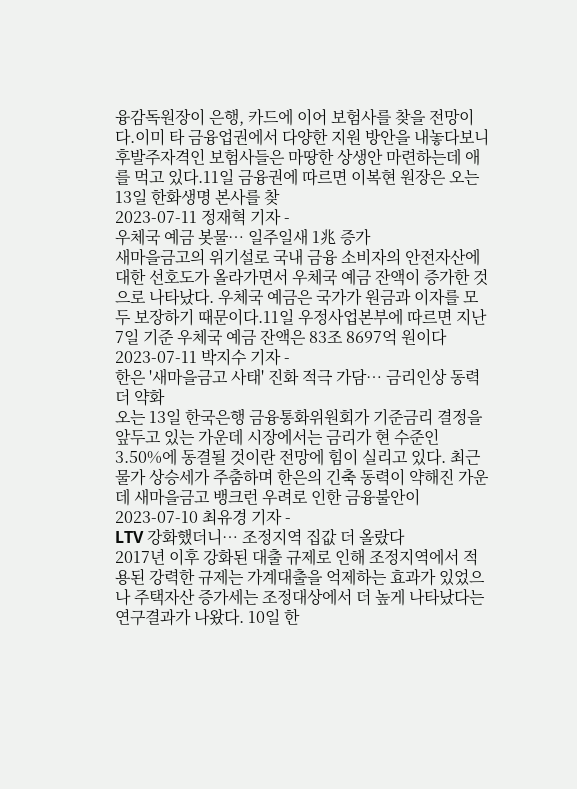융감독원장이 은행, 카드에 이어 보험사를 찾을 전망이다.이미 타 금융업권에서 다양한 지원 방안을 내놓다보니 후발주자격인 보험사들은 마땅한 상생안 마련하는데 애를 먹고 있다.11일 금융권에 따르면 이복현 원장은 오는 13일 한화생명 본사를 찾
2023-07-11 정재혁 기자 -
우체국 예금 봇물… 일주일새 1兆 증가
새마을금고의 위기설로 국내 금융 소비자의 안전자산에 대한 선호도가 올라가면서 우체국 예금 잔액이 증가한 것으로 나타났다. 우체국 예금은 국가가 원금과 이자를 모두 보장하기 때문이다.11일 우정사업본부에 따르면 지난 7일 기준 우체국 예금 잔액은 83조 8697억 원이다
2023-07-11 박지수 기자 -
한은 '새마을금고 사태' 진화 적극 가담… 금리인상 동력 더 약화
오는 13일 한국은행 금융통화위원회가 기준금리 결정을 앞두고 있는 가운데 시장에서는 금리가 현 수준인 3.50%에 동결될 것이란 전망에 힘이 실리고 있다. 최근 물가 상승세가 주춤하며 한은의 긴축 동력이 약해진 가운데 새마을금고 뱅크런 우려로 인한 금융불안이
2023-07-10 최유경 기자 -
LTV 강화했더니… 조정지역 집값 더 올랐다
2017년 이후 강화된 대출 규제로 인해 조정지역에서 적용된 강력한 규제는 가계대출을 억제하는 효과가 있었으나 주택자산 증가세는 조정대상에서 더 높게 나타났다는 연구결과가 나왔다. 10일 한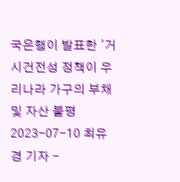국은행이 발표한 '거시건전성 정책이 우리나라 가구의 부채 및 자산 불평
2023-07-10 최유경 기자 -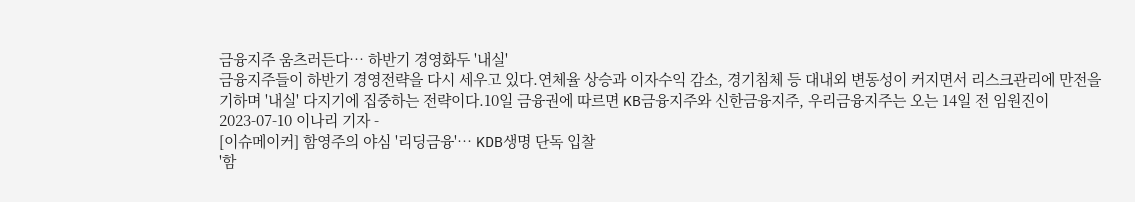금융지주 움츠러든다… 하반기 경영화두 '내실'
금융지주들이 하반기 경영전략을 다시 세우고 있다.연체율 상승과 이자수익 감소, 경기침체 등 대내외 변동성이 커지면서 리스크관리에 만전을 기하며 '내실' 다지기에 집중하는 전략이다.10일 금융권에 따르면 KB금융지주와 신한금융지주, 우리금융지주는 오는 14일 전 임원진이
2023-07-10 이나리 기자 -
[이슈메이커] 함영주의 야심 '리딩금융'… KDB생명 단독 입찰
'함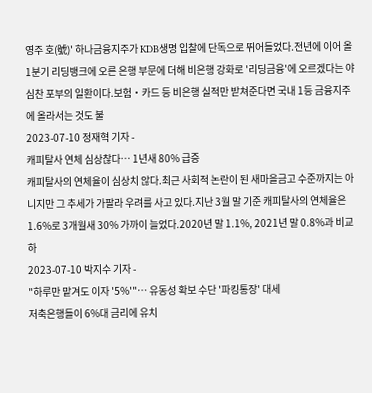영주 호(號)' 하나금융지주가 KDB생명 입찰에 단독으로 뛰어들었다.전년에 이어 올 1분기 리딩뱅크에 오른 은행 부문에 더해 비은행 강화로 '리딩금융'에 오르겠다는 야심찬 포부의 일환이다.보험‧카드 등 비은행 실적만 받쳐준다면 국내 1등 금융지주에 올라서는 것도 불
2023-07-10 정재혁 기자 -
캐피탈사 연체 심상찮다… 1년새 80% 급증
캐피탈사의 연체율이 심상치 않다.최근 사회적 논란이 된 새마을금고 수준까지는 아니지만 그 추세가 가팔라 우려를 사고 있다.지난 3월 말 기준 캐피탈사의 연체율은 1.6%로 3개월새 30% 가까이 늘었다.2020년 말 1.1%, 2021년 말 0.8%과 비교하
2023-07-10 박지수 기자 -
"하루만 맡겨도 이자 '5%'"… 유동성 확보 수단 '파킹통장' 대세
저축은행들이 6%대 금리에 유치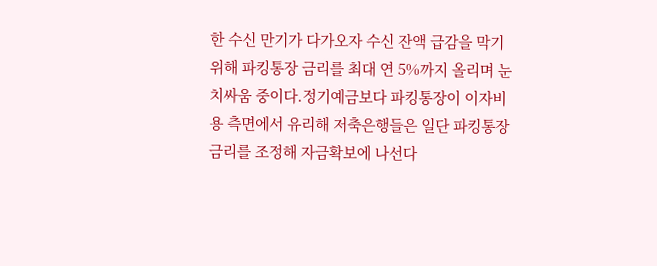한 수신 만기가 다가오자 수신 잔액 급감을 막기 위해 파킹통장 금리를 최대 연 5%까지 올리며 눈치싸움 중이다.정기예금보다 파킹통장이 이자비용 측면에서 유리해 저축은행들은 일단 파킹통장 금리를 조정해 자금확보에 나선다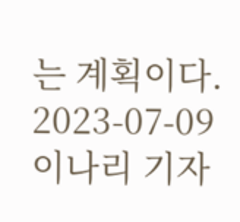는 계획이다.
2023-07-09 이나리 기자